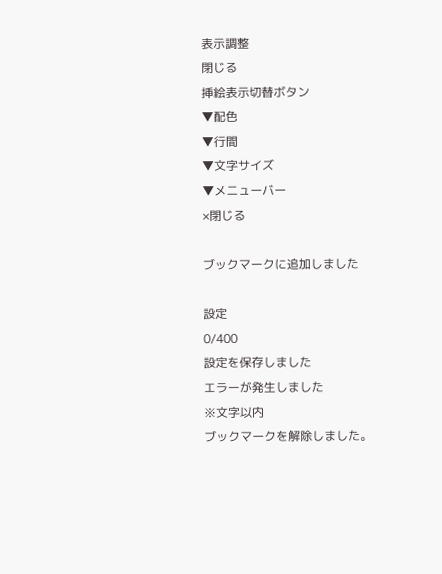表示調整
閉じる
挿絵表示切替ボタン
▼配色
▼行間
▼文字サイズ
▼メニューバー
×閉じる

ブックマークに追加しました

設定
0/400
設定を保存しました
エラーが発生しました
※文字以内
ブックマークを解除しました。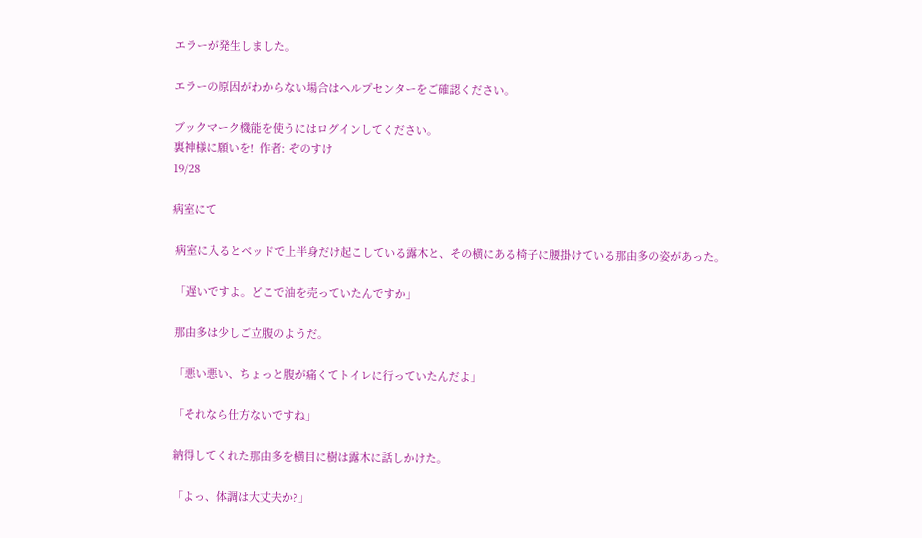エラーが発生しました。

エラーの原因がわからない場合はヘルプセンターをご確認ください。

ブックマーク機能を使うにはログインしてください。
裏神様に願いを!  作者: ぞのすけ
19/28

病室にて

 病室に入るとベッドで上半身だけ起こしている露木と、その横にある椅子に腰掛けている那由多の姿があった。

 「遅いですよ。どこで油を売っていたんですか」

 那由多は少しご立腹のようだ。

 「悪い悪い、ちょっと腹が痛くてトイレに行っていたんだよ」

 「それなら仕方ないですね」

 納得してくれた那由多を横目に樹は露木に話しかけた。

 「よっ、体調は大丈夫か?」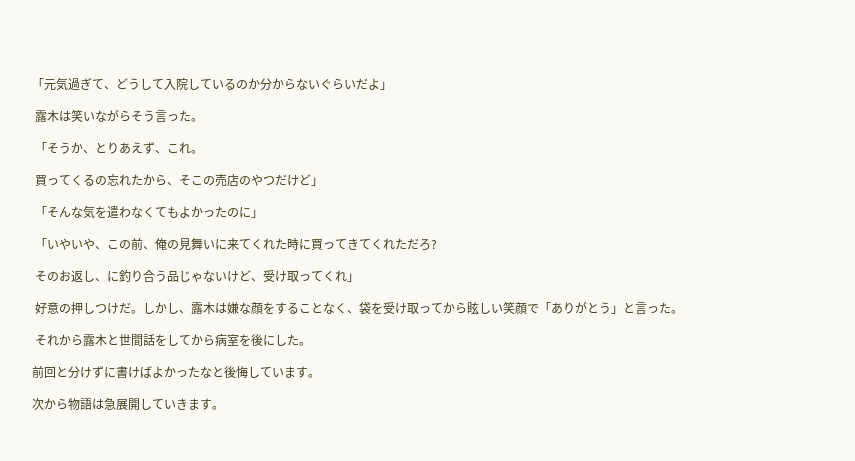「元気過ぎて、どうして入院しているのか分からないぐらいだよ」

 露木は笑いながらそう言った。

 「そうか、とりあえず、これ。

 買ってくるの忘れたから、そこの売店のやつだけど」

 「そんな気を遣わなくてもよかったのに」

 「いやいや、この前、俺の見舞いに来てくれた時に買ってきてくれただろ?

 そのお返し、に釣り合う品じゃないけど、受け取ってくれ」

 好意の押しつけだ。しかし、露木は嫌な顔をすることなく、袋を受け取ってから眩しい笑顔で「ありがとう」と言った。

 それから露木と世間話をしてから病室を後にした。

前回と分けずに書けばよかったなと後悔しています。

次から物語は急展開していきます。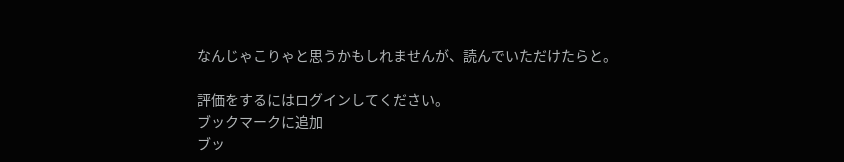なんじゃこりゃと思うかもしれませんが、読んでいただけたらと。

評価をするにはログインしてください。
ブックマークに追加
ブッ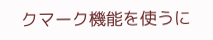クマーク機能を使うに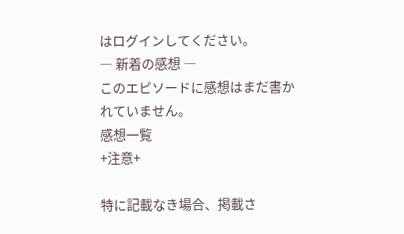はログインしてください。
― 新着の感想 ―
このエピソードに感想はまだ書かれていません。
感想一覧
+注意+

特に記載なき場合、掲載さ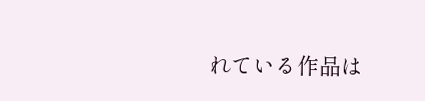れている作品は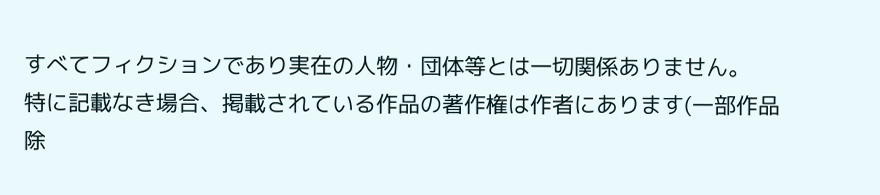すべてフィクションであり実在の人物・団体等とは一切関係ありません。
特に記載なき場合、掲載されている作品の著作権は作者にあります(一部作品除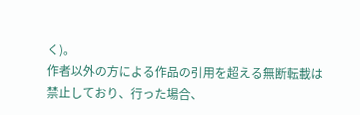く)。
作者以外の方による作品の引用を超える無断転載は禁止しており、行った場合、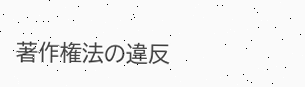著作権法の違反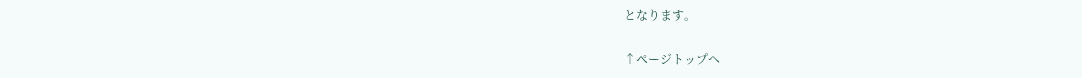となります。

↑ページトップへ